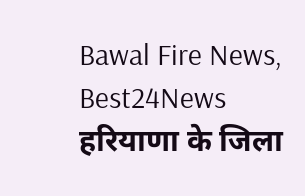Bawal Fire News, Best24News हरियाणा के जिला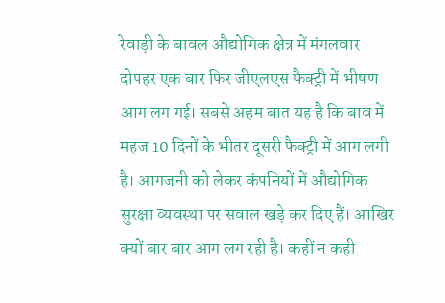रेवाड़ी के बावल औद्योगिक क्षेत्र में मंगलवार दोपहर एक बार फिर जीएलएस फैक्ट्री में भीषण आग लग गई। सबसे अहम बात यह है कि बाव में महज 10 दिनों के भीतर दूसरी फैक्ट्री में आग लगी है। आगजनी को लेकर कंपनियों में औद्योगिक सुरक्षा व्यवस्था पर सवाल खड़े कर दिए हैं। आखिर क्यों बार बार आग लग रही है। कहीं न कही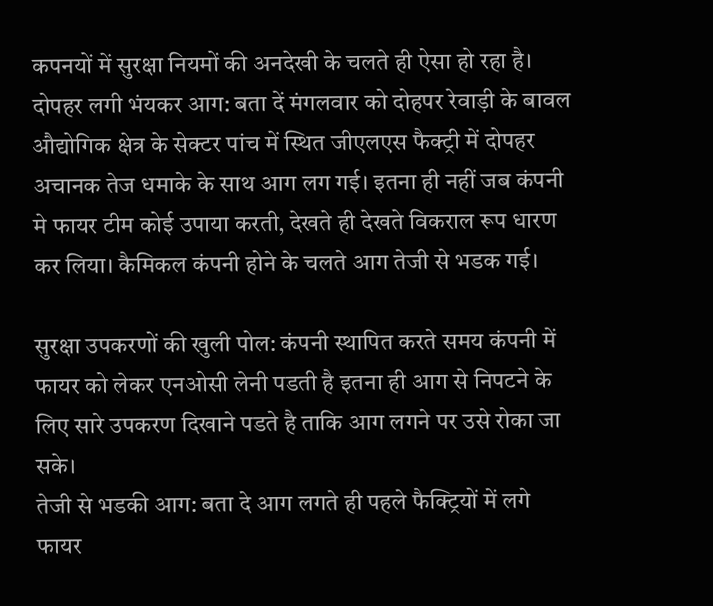कपनयों में सुरक्षा नियमों की अनदेखी के चलते ही ऐसा हो रहा है।
दोपहर लगी भंयकर आग: बता दें मंगलवार को दोहपर रेवाड़ी के बावल औद्योगिक क्षेत्र के सेक्टर पांच में स्थित जीएलएस फैक्ट्री में दोपहर अचानक तेज धमाके के साथ आग लग गई। इतना ही नहीं जब कंपनी मे फायर टीम कोई उपाया करती, देखते ही देखते विकराल रूप धारण कर लिया। कैमिकल कंपनी होने के चलते आग तेजी से भडक गई।

सुरक्षा उपकरणों की खुली पोल: कंपनी स्थापित करते समय कंपनी में फायर को लेकर एनओसी लेनी पडती है इतना ही आग से निपटने के लिए सारे उपकरण दिखाने पडते है ताकि आग लगने पर उसे रोका जा सके।
तेजी से भडकी आग: बता दे आग लगते ही पहले फैक्ट्रियों में लगे फायर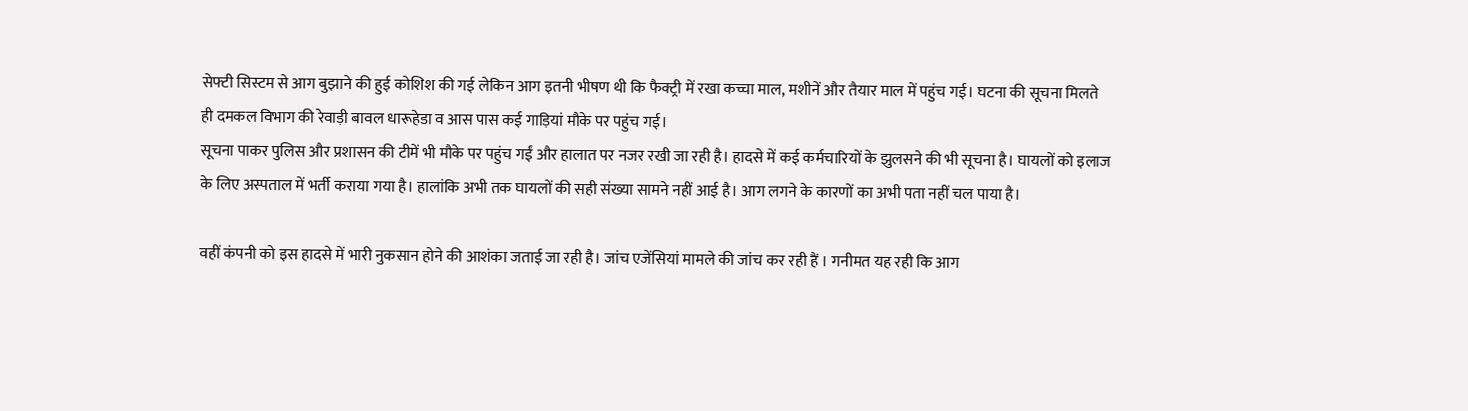सेफ्टी सिस्टम से आग बुझाने की हुई कोशिश की गई लेकिन आग इतनी भीषण थी कि फैक्ट्री में रखा कच्चा माल, मशीनें और तैयार माल में पहुंच गई। घटना की सूचना मिलते ही दमकल विभाग की रेवाड़ी बावल धारूहेडा व आस पास कई गाड़ियां मौके पर पहुंच गई।
सूचना पाकर पुलिस और प्रशासन की टीमें भी मौके पर पहुंच गईं और हालात पर नजर रखी जा रही है। हादसे में कई कर्मचारियों के झुलसने की भी सूचना है। घायलों को इलाज के लिए अस्पताल में भर्ती कराया गया है। हालांकि अभी तक घायलों की सही संख्या सामने नहीं आई है। आग लगने के कारणों का अभी पता नहीं चल पाया है।

वहीं कंपनी को इस हादसे में भारी नुकसान होने की आशंका जताई जा रही है। जांच एजेंसियां मामले की जांच कर रही हैं । गनीमत यह रही कि आग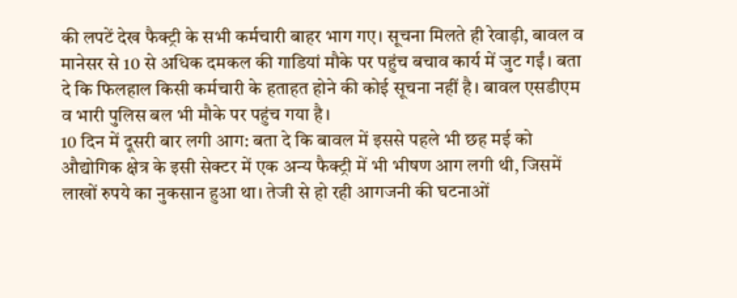की लपटें देख फैक्ट्री के सभी कर्मचारी बाहर भाग गए। सूचना मिलते ही रेवाड़ी, बावल व मानेसर से 10 से अधिक दमकल की गाडियां मौके पर पहुंच बचाव कार्य में जुट गईं। बता दे कि फिलहाल किसी कर्मचारी के हताहत होने की कोई सूचना नहीं है। बावल एसडीएम व भारी पुलिस बल भी मौके पर पहुंच गया है।
10 दिन में दूसरी बार लगी आग: बता दे कि बावल में इससे पहले भी छह मई को औद्योगिक क्षेत्र के इसी सेक्टर में एक अन्य फैक्ट्री में भी भीषण आग लगी थी, जिसमें लाखों रुपये का नुकसान हुआ था। तेजी से हो रही आगजनी की घटनाओं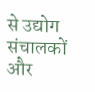से उद्योग संचालकों और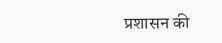प्रशासन की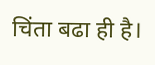चिंता बढा ही है।